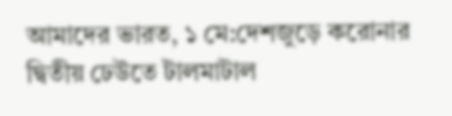আমাদের ভারত, ১ মে:দেশজুড়ে করোনার দ্বিতীয় ঢেউতে টালমাটাল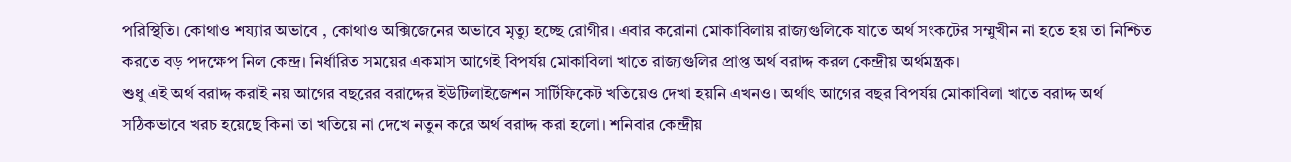পরিস্থিতি। কোথাও শয্যার অভাবে , কোথাও অক্সিজেনের অভাবে মৃত্যু হচ্ছে রোগীর। এবার করোনা মোকাবিলায় রাজ্যগুলিকে যাতে অর্থ সংকটের সম্মুখীন না হতে হয় তা নিশ্চিত করতে বড় পদক্ষেপ নিল কেন্দ্র। নির্ধারিত সময়ের একমাস আগেই বিপর্যয় মোকাবিলা খাতে রাজ্যগুলির প্রাপ্ত অর্থ বরাদ্দ করল কেন্দ্রীয় অর্থমন্ত্রক।
শুধু এই অর্থ বরাদ্দ করাই নয় আগের বছরের বরাদ্দের ইউটিলাইজেশন সার্টিফিকেট খতিয়েও দেখা হয়নি এখনও। অর্থাৎ আগের বছর বিপর্যয় মোকাবিলা খাতে বরাদ্দ অর্থ সঠিকভাবে খরচ হয়েছে কিনা তা খতিয়ে না দেখে নতুন করে অর্থ বরাদ্দ করা হলো। শনিবার কেন্দ্রীয়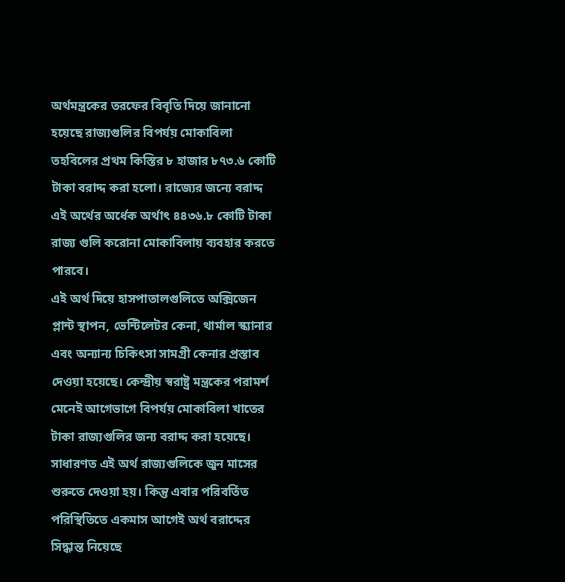অর্থমন্ত্রকের তরফের বিবৃতি দিয়ে জানানো হয়েছে রাজ্যগুলির বিপর্যয় মোকাবিলা তহবিলের প্রথম কিস্তির ৮ হাজার ৮৭৩.৬ কোটি টাকা বরাদ্দ করা হলো। রাজ্যের জন্যে বরাদ্দ এই অর্থের অর্ধেক অর্থাৎ ৪৪৩৬.৮ কোটি টাকা রাজ্য গুলি করোনা মোকাবিলায় ব্যবহার করতে পারবে।
এই অর্থ দিয়ে হাসপাতালগুলিতে অক্সিজেন প্লান্ট স্থাপন, ভেন্টিলেটর কেনা, থার্মাল স্ক্যানার এবং অন্যান্য চিকিৎসা সামগ্রী কেনার প্রস্তাব দেওয়া হয়েছে। কেন্দ্রীয় স্বরাষ্ট্র মন্ত্রকের পরামর্শ মেনেই আগেভাগে বিপর্যয় মোকাবিলা খাতের টাকা রাজ্যগুলির জন্য বরাদ্দ করা হয়েছে। সাধারণত এই অর্থ রাজ্যগুলিকে জুন মাসের শুরুতে দেওয়া হয়। কিন্তু এবার পরিবর্তিত পরিস্থিতিতে একমাস আগেই অর্থ বরাদ্দের সিদ্ধান্ত নিয়েছে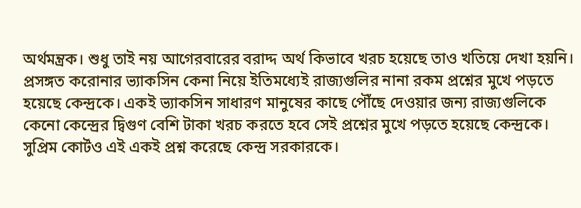অর্থমন্ত্রক। শুধু তাই নয় আগেরবারের বরাদ্দ অর্থ কিভাবে খরচ হয়েছে তাও খতিয়ে দেখা হয়নি।
প্রসঙ্গত করোনার ভ্যাকসিন কেনা নিয়ে ইতিমধ্যেই রাজ্যগুলির নানা রকম প্রশ্নের মুখে পড়তে হয়েছে কেন্দ্রকে। একই ভ্যাকসিন সাধারণ মানুষের কাছে পৌঁছে দেওয়ার জন্য রাজ্যগুলিকে কেনো কেন্দ্রের দ্বিগুণ বেশি টাকা খরচ করতে হবে সেই প্রশ্নের মুখে পড়তে হয়েছে কেন্দ্রকে। সুপ্রিম কোর্টও এই একই প্রশ্ন করেছে কেন্দ্র সরকারকে।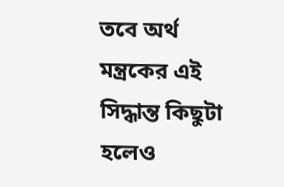তবে অর্থ মন্ত্রকের এই সিদ্ধান্ত কিছুটা হলেও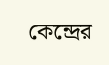কেন্দ্রের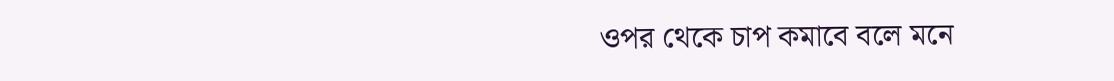ওপর থেকে চাপ কমাবে বলে মনে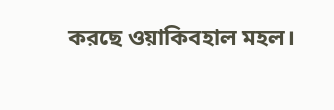করছে ওয়াকিবহাল মহল।